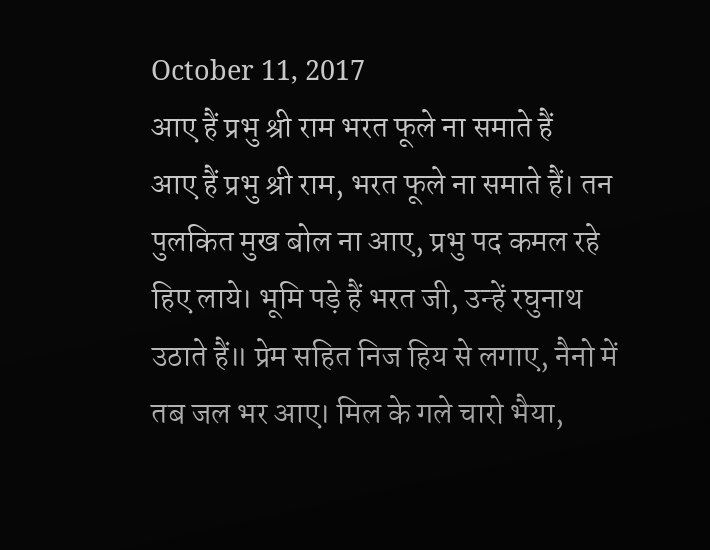October 11, 2017
आए हैं प्रभु श्री राम भरत फूले ना समाते हैं
आए हैं प्रभु श्री राम, भरत फूले ना समाते हैं। तन पुलकित मुख बोल ना आए, प्रभु पद कमल रहे हिए लाये। भूमि पड़े हैं भरत जी, उन्हें रघुनाथ उठाते हैं॥ प्रेम सहित निज हिय से लगाए, नैनो में तब जल भर आए। मिल के गले चारो भैया,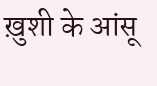ख़ुशी के आंसू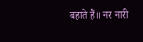बहाते हैं॥ नर नारी